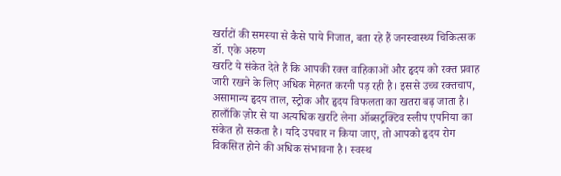खर्राटों की समस्या से कैसे पाये निजात, बता रहे हैं जनस्वास्थ्य चिकित्सक डॉ. एके अरुण
खर्राटे ये संकेत देते हैं कि आपकी रक्त वाहिकाओं और हृदय को रक्त प्रवाह जारी रखने के लिए अधिक मेहनत करनी पड़ रही है। इससे उच्च रक्तचाप, असामान्य हृदय ताल, स्ट्रोक और हृदय विफलता का खतरा बढ़ जाता है।
हालाँकि ज़ोर से या अत्यधिक खर्राटे लेना ऑब्सट्रक्टिव स्लीप एपनिया का संकेत हो सकता है। यदि उपचार न किया जाए, तो आपको हृदय रोग विकसित होने की अधिक संभावना है। स्वस्थ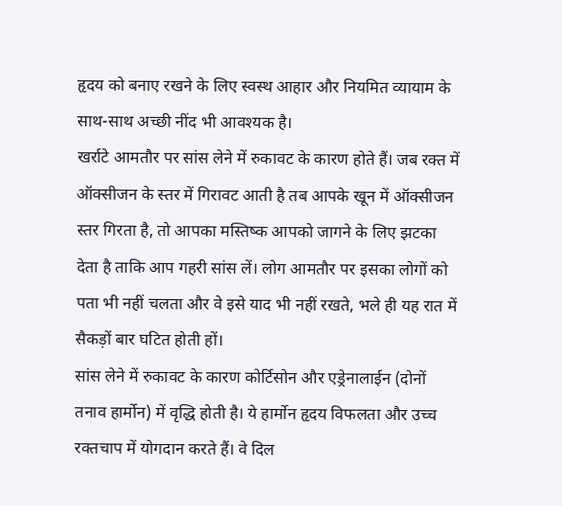हृदय को बनाए रखने के लिए स्वस्थ आहार और नियमित व्यायाम के साथ-साथ अच्छी नींद भी आवश्यक है।
खर्राटे आमतौर पर सांस लेने में रुकावट के कारण होते हैं। जब रक्त में ऑक्सीजन के स्तर में गिरावट आती है तब आपके खून में ऑक्सीजन स्तर गिरता है, तो आपका मस्तिष्क आपको जागने के लिए झटका देता है ताकि आप गहरी सांस लें। लोग आमतौर पर इसका लोगों को पता भी नहीं चलता और वे इसे याद भी नहीं रखते, भले ही यह रात में सैकड़ों बार घटित होती हों।
सांस लेने में रुकावट के कारण कोर्टिसोन और एड्रेनालाईन (दोनों तनाव हार्मोन) में वृद्धि होती है। ये हार्मोन हृदय विफलता और उच्च रक्तचाप में योगदान करते हैं। वे दिल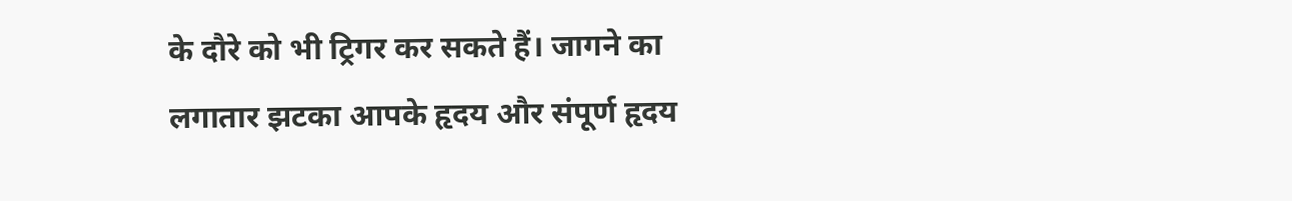के दौरे को भी ट्रिगर कर सकते हैं। जागने का लगातार झटका आपके हृदय और संपूर्ण हृदय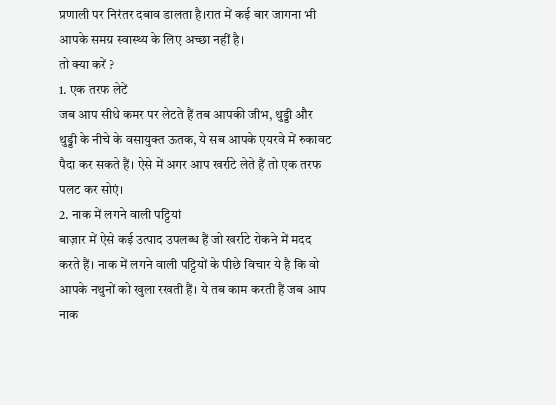प्रणाली पर निरंतर दबाव डालता है।रात में कई बार जागना भी आपके समग्र स्वास्थ्य के लिए अच्छा नहीं है।
तो क्या करें ?
1. एक तरफ लेटें
जब आप सीधे कमर पर लेटते हैं तब आपकी जीभ, थुड्डी और थुड्डी के नीचे के वसायुक्त ऊतक, ये सब आपके एयरवे में रुकावट पैदा कर सकते हैं। ऐसे में अगर आप खर्राटे लेते हैं तो एक तरफ पलट कर सोएं।
2. नाक में लगने वाली पट्टियां
बाज़ार में ऐसे कई उत्पाद उपलब्ध हैं जो खर्राटे रोकने में मदद करते हैं। नाक में लगने वाली पट्टियों के पीछे विचार ये है कि वो आपके नथुनों को खुला रखती हैं। ये तब काम करती हैं जब आप नाक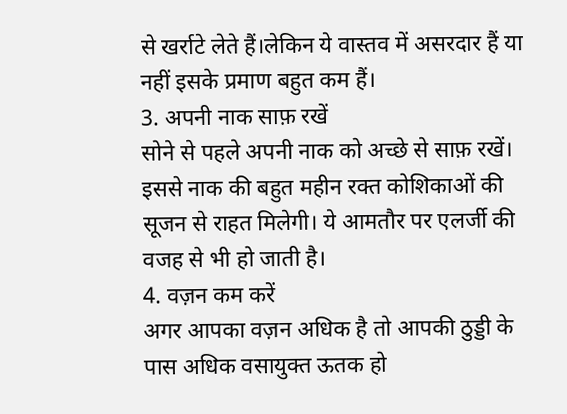से खर्राटे लेते हैं।लेकिन ये वास्तव में असरदार हैं या नहीं इसके प्रमाण बहुत कम हैं।
3. अपनी नाक साफ़ रखें
सोने से पहले अपनी नाक को अच्छे से साफ़ रखें। इससे नाक की बहुत महीन रक्त कोशिकाओं की सूजन से राहत मिलेगी। ये आमतौर पर एलर्जी की वजह से भी हो जाती है।
4. वज़न कम करें
अगर आपका वज़न अधिक है तो आपकी ठुड्डी के पास अधिक वसायुक्त ऊतक हो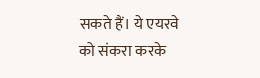सकते हैं। ये एयरवे को संकरा करके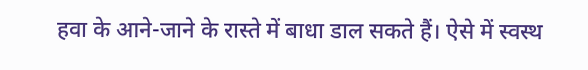हवा के आने-जाने के रास्ते में बाधा डाल सकते हैं। ऐसे में स्वस्थ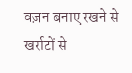वज़न बनाए रखने से खर्राटों से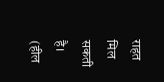राहत मिल सकती है।
(हील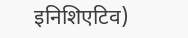इनिशिएटिव)